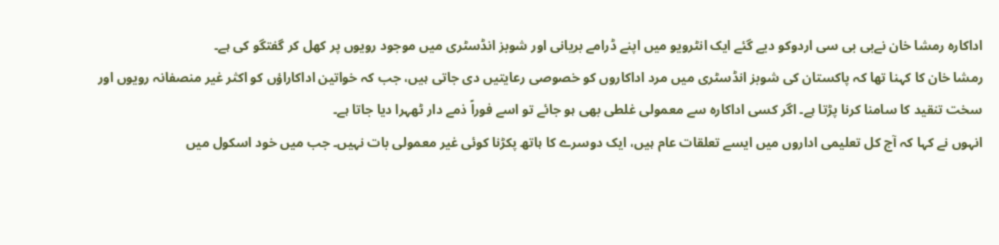اداکارہ رمشا خان نےبی بی سی اردوکو دیے گئے ایک انٹرویو میں اپنے ڈرامے بریانی اور شوبز انڈسٹری میں موجود رویوں پر کھل کر گفتگو کی ہے۔
رمشا خان کا کہنا تھا کہ پاکستان کی شوبز انڈسٹری میں مرد اداکاروں کو خصوصی رعایتیں دی جاتی ہیں، جب کہ خواتین اداکاراؤں کو اکثر غیر منصفانہ رویوں اور سخت تنقید کا سامنا کرنا پڑتا ہے۔ اگر کسی اداکارہ سے معمولی غلطی بھی ہو جائے تو اسے فوراً ذمے دار ٹھہرا دیا جاتا ہے۔
انہوں نے کہا کہ آج کل تعلیمی اداروں میں ایسے تعلقات عام ہیں، ایک دوسرے کا ہاتھ پکڑنا کوئی غیر معمولی بات نہیں۔ جب میں خود اسکول میں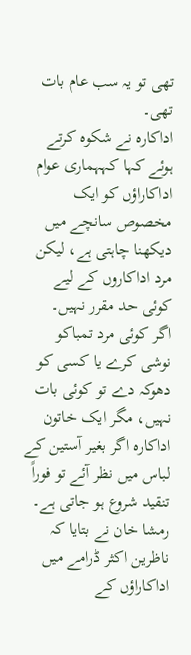تھی تو یہ سب عام بات تھی۔
اداکارہ نے شکوہ کرتے ہوئے کہا کہہماری عوام اداکاراؤں کو ایک مخصوص سانچے میں دیکھنا چاہتی ہے، لیکن مرد اداکاروں کے لیے کوئی حد مقرر نہیں۔
اگر کوئی مرد تمباکو نوشی کرے یا کسی کو دھوکہ دے تو کوئی بات نہیں، مگر ایک خاتون اداکارہ اگر بغیر آستین کے لباس میں نظر آئے تو فوراً تنقید شروع ہو جاتی ہے۔
رمشا خان نے بتایا کہ ناظرین اکثر ڈرامے میں اداکاراؤں کے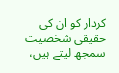کردار کو ان کی حقیقی شخصیت سمجھ لیتے ہیں،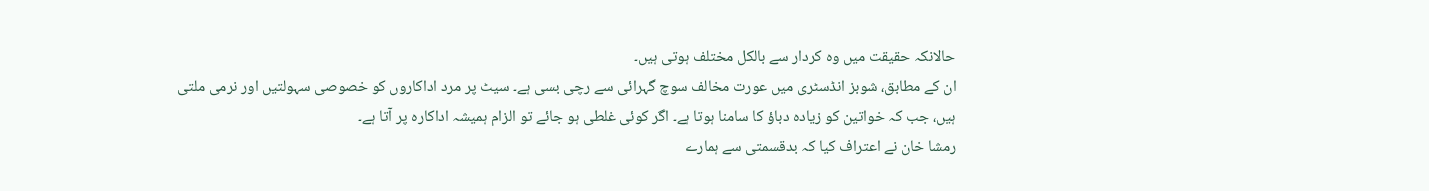حالانکہ حقیقت میں وہ کردار سے بالکل مختلف ہوتی ہیں۔
ان کے مطابق، شوبز انڈسٹری میں عورت مخالف سوچ گہرائی سے رچی بسی ہے۔ سیٹ پر مرد اداکاروں کو خصوصی سہولتیں اور نرمی ملتی ہیں، جب کہ خواتین کو زیادہ دباؤ کا سامنا ہوتا ہے۔ اگر کوئی غلطی ہو جائے تو الزام ہمیشہ اداکارہ پر آتا ہے۔
رمشا خان نے اعتراف کیا کہ بدقسمتی سے ہمارے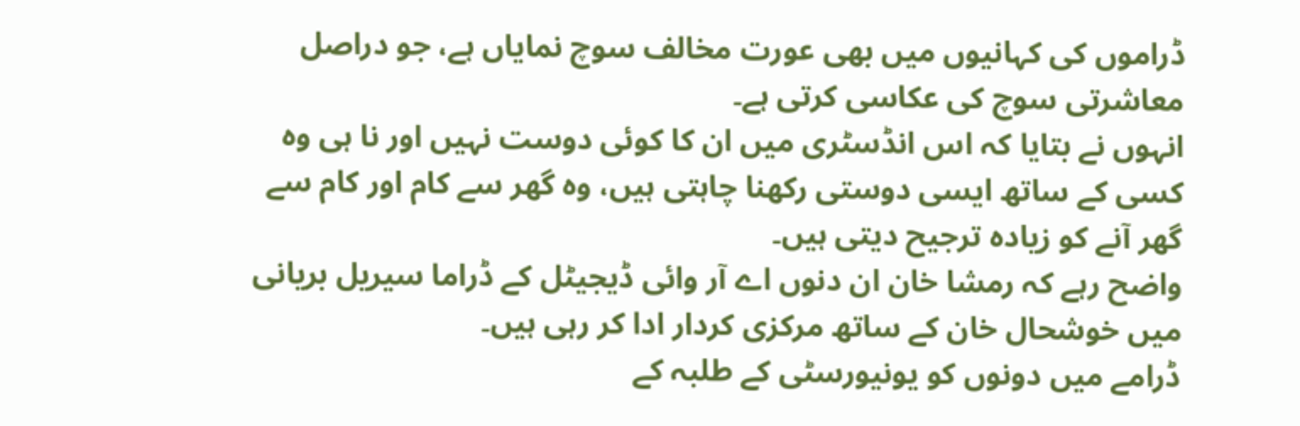ڈراموں کی کہانیوں میں بھی عورت مخالف سوچ نمایاں ہے، جو دراصل معاشرتی سوچ کی عکاسی کرتی ہے۔
انہوں نے بتایا کہ اس انڈسٹری میں ان کا کوئی دوست نہیں اور نا ہی وہ کسی کے ساتھ ایسی دوستی رکھنا چاہتی ہیں، وہ گھر سے کام اور کام سے گھر آنے کو زیادہ ترجیح دیتی ہیں۔
واضح رہے کہ رمشا خان ان دنوں اے آر وائی ڈیجیٹل کے ڈراما سیریل بریانی میں خوشحال خان کے ساتھ مرکزی کردار ادا کر رہی ہیں۔
ڈرامے میں دونوں کو یونیورسٹی کے طلبہ کے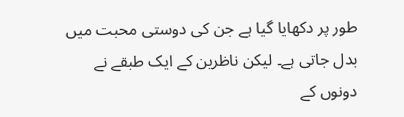طور پر دکھایا گیا ہے جن کی دوستی محبت میں بدل جاتی ہے۔ لیکن ناظرین کے ایک طبقے نے دونوں کے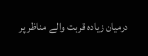درمیان زیادہ قربت والے مناظر پر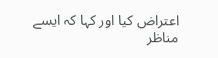اعتراض کیا اور کہا کہ ایسے مناظر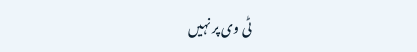ٹی وی پر نہیں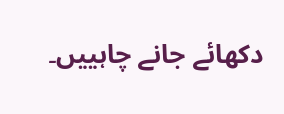دکھائے جانے چاہییں۔